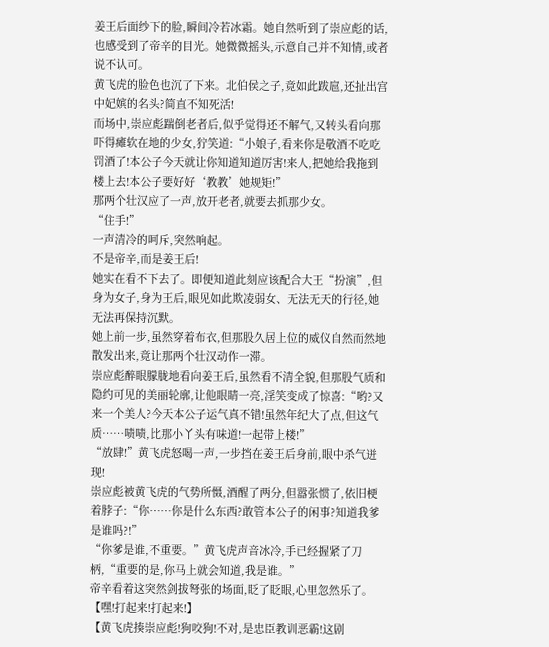姜王后面纱下的脸,瞬间冷若冰霜。她自然听到了崇应彪的话,也感受到了帝辛的目光。她微微摇头,示意自己并不知情,或者说不认可。
黄飞虎的脸色也沉了下来。北伯侯之子,竟如此跋扈,还扯出宫中妃嫔的名头?简直不知死活!
而场中,崇应彪踹倒老者后,似乎觉得还不解气,又转头看向那吓得瘫软在地的少女,狞笑道:“小娘子,看来你是敬酒不吃吃罚酒了!本公子今天就让你知道知道厉害!来人,把她给我拖到楼上去!本公子要好好‘教教’她规矩!”
那两个壮汉应了一声,放开老者,就要去抓那少女。
“住手!”
一声清冷的呵斥,突然响起。
不是帝辛,而是姜王后!
她实在看不下去了。即便知道此刻应该配合大王“扮演”,但身为女子,身为王后,眼见如此欺凌弱女、无法无天的行径,她无法再保持沉默。
她上前一步,虽然穿着布衣,但那股久居上位的威仪自然而然地散发出来,竟让那两个壮汉动作一滞。
崇应彪醉眼朦胧地看向姜王后,虽然看不清全貌,但那股气质和隐约可见的美丽轮廓,让他眼睛一亮,淫笑变成了惊喜:“哟?又来一个美人?今天本公子运气真不错!虽然年纪大了点,但这气质……啧啧,比那小丫头有味道!一起带上楼!”
“放肆!”黄飞虎怒喝一声,一步挡在姜王后身前,眼中杀气迸现!
崇应彪被黄飞虎的气势所慑,酒醒了两分,但嚣张惯了,依旧梗着脖子:“你……你是什么东西?敢管本公子的闲事?知道我爹是谁吗?!”
“你爹是谁,不重要。”黄飞虎声音冰冷,手已经握紧了刀柄,“重要的是,你马上就会知道,我是谁。”
帝辛看着这突然剑拔弩张的场面,眨了眨眼,心里忽然乐了。
【嘿!打起来!打起来!】
【黄飞虎揍崇应彪!狗咬狗!不对,是忠臣教训恶霸!这剧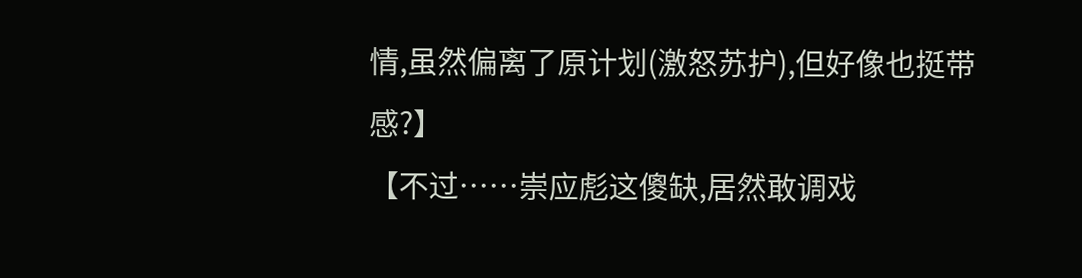情,虽然偏离了原计划(激怒苏护),但好像也挺带感?】
【不过……崇应彪这傻缺,居然敢调戏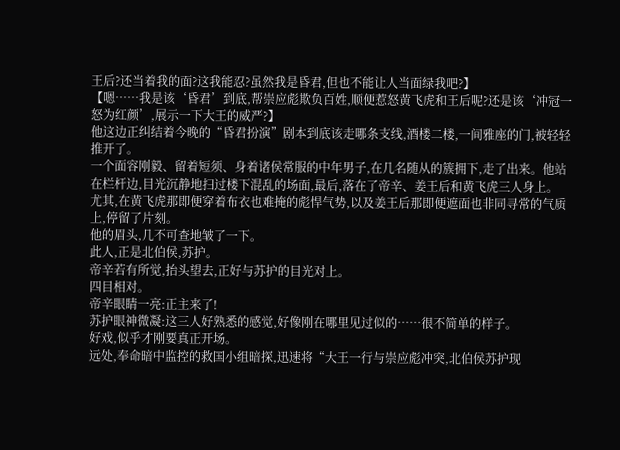王后?还当着我的面?这我能忍?虽然我是昏君,但也不能让人当面绿我吧?】
【嗯……我是该‘昏君’到底,帮崇应彪欺负百姓,顺便惹怒黄飞虎和王后呢?还是该‘冲冠一怒为红颜’,展示一下大王的威严?】
他这边正纠结着今晚的“昏君扮演”剧本到底该走哪条支线,酒楼二楼,一间雅座的门,被轻轻推开了。
一个面容刚毅、留着短须、身着诸侯常服的中年男子,在几名随从的簇拥下,走了出来。他站在栏杆边,目光沉静地扫过楼下混乱的场面,最后,落在了帝辛、姜王后和黄飞虎三人身上。
尤其,在黄飞虎那即便穿着布衣也难掩的彪悍气势,以及姜王后那即便遮面也非同寻常的气质上,停留了片刻。
他的眉头,几不可查地皱了一下。
此人,正是北伯侯,苏护。
帝辛若有所觉,抬头望去,正好与苏护的目光对上。
四目相对。
帝辛眼睛一亮:正主来了!
苏护眼神微凝:这三人好熟悉的感觉,好像刚在哪里见过似的……很不简单的样子。
好戏,似乎才刚要真正开场。
远处,奉命暗中监控的救国小组暗探,迅速将“大王一行与崇应彪冲突,北伯侯苏护现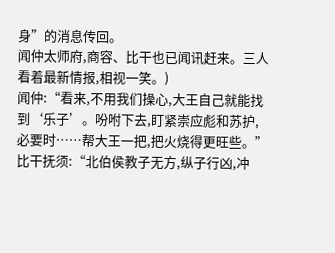身”的消息传回。
闻仲太师府,商容、比干也已闻讯赶来。三人看着最新情报,相视一笑。)
闻仲:“看来,不用我们操心,大王自己就能找到‘乐子’。吩咐下去,盯紧崇应彪和苏护,必要时……帮大王一把,把火烧得更旺些。”
比干抚须:“北伯侯教子无方,纵子行凶,冲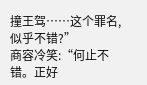撞王驾……这个罪名,似乎不错?”
商容冷笑:“何止不错。正好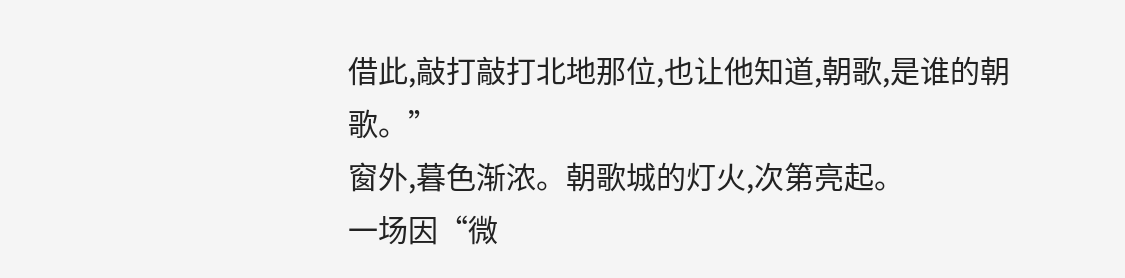借此,敲打敲打北地那位,也让他知道,朝歌,是谁的朝歌。”
窗外,暮色渐浓。朝歌城的灯火,次第亮起。
一场因“微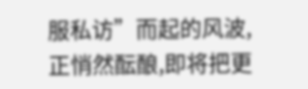服私访”而起的风波,正悄然酝酿,即将把更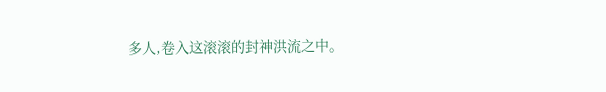多人,卷入这滚滚的封神洪流之中。